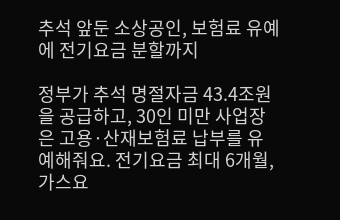추석 앞둔 소상공인, 보험료 유예에 전기요금 분할까지

정부가 추석 명절자금 43.4조원을 공급하고, 30인 미만 사업장은 고용·산재보험료 납부를 유예해줘요. 전기요금 최대 6개월, 가스요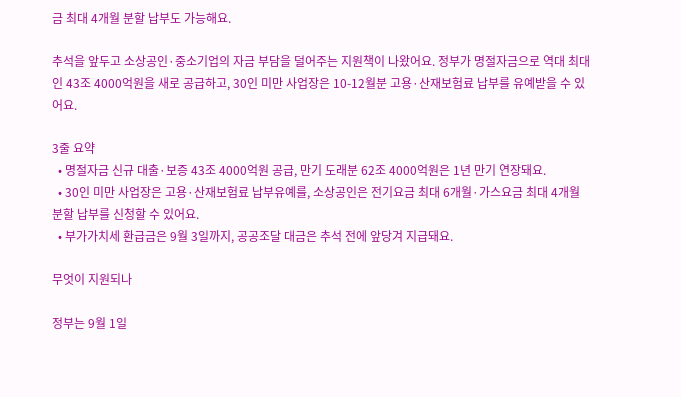금 최대 4개월 분할 납부도 가능해요.

추석을 앞두고 소상공인·중소기업의 자금 부담을 덜어주는 지원책이 나왔어요. 정부가 명절자금으로 역대 최대인 43조 4000억원을 새로 공급하고, 30인 미만 사업장은 10-12월분 고용·산재보험료 납부를 유예받을 수 있어요.

3줄 요약
  • 명절자금 신규 대출·보증 43조 4000억원 공급, 만기 도래분 62조 4000억원은 1년 만기 연장돼요.
  • 30인 미만 사업장은 고용·산재보험료 납부유예를, 소상공인은 전기요금 최대 6개월·가스요금 최대 4개월 분할 납부를 신청할 수 있어요.
  • 부가가치세 환급금은 9월 3일까지, 공공조달 대금은 추석 전에 앞당겨 지급돼요.

무엇이 지원되나

정부는 9월 1일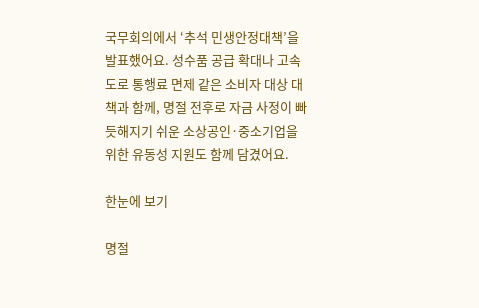국무회의에서 ‘추석 민생안정대책’을 발표했어요. 성수품 공급 확대나 고속도로 통행료 면제 같은 소비자 대상 대책과 함께, 명절 전후로 자금 사정이 빠듯해지기 쉬운 소상공인·중소기업을 위한 유동성 지원도 함께 담겼어요.

한눈에 보기

명절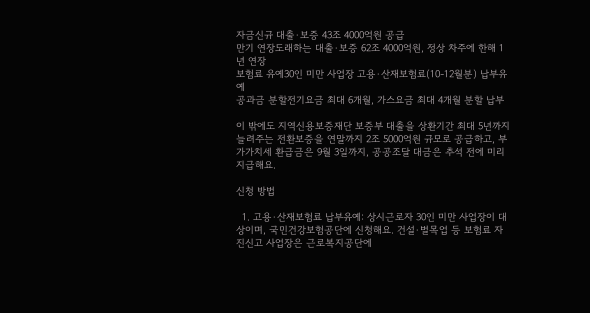자금신규 대출·보증 43조 4000억원 공급
만기 연장도래하는 대출·보증 62조 4000억원, 정상 차주에 한해 1년 연장
보험료 유예30인 미만 사업장 고용·산재보험료(10-12월분) 납부유예
공과금 분할전기요금 최대 6개월, 가스요금 최대 4개월 분할 납부

이 밖에도 지역신용보증재단 보증부 대출을 상환기간 최대 5년까지 늘려주는 전환보증을 연말까지 2조 5000억원 규모로 공급하고, 부가가치세 환급금은 9월 3일까지, 공공조달 대금은 추석 전에 미리 지급해요.

신청 방법

  1. 고용·산재보험료 납부유예: 상시근로자 30인 미만 사업장이 대상이며, 국민건강보험공단에 신청해요. 건설·벌목업 등 보험료 자진신고 사업장은 근로복지공단에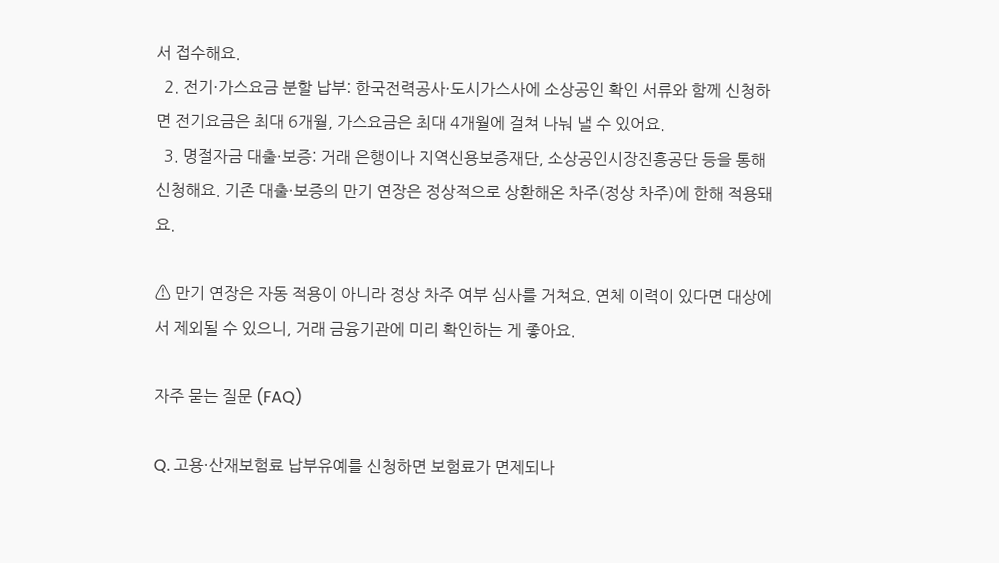서 접수해요.
  2. 전기·가스요금 분할 납부: 한국전력공사·도시가스사에 소상공인 확인 서류와 함께 신청하면 전기요금은 최대 6개월, 가스요금은 최대 4개월에 걸쳐 나눠 낼 수 있어요.
  3. 명절자금 대출·보증: 거래 은행이나 지역신용보증재단, 소상공인시장진흥공단 등을 통해 신청해요. 기존 대출·보증의 만기 연장은 정상적으로 상환해온 차주(정상 차주)에 한해 적용돼요.

⚠ 만기 연장은 자동 적용이 아니라 정상 차주 여부 심사를 거쳐요. 연체 이력이 있다면 대상에서 제외될 수 있으니, 거래 금융기관에 미리 확인하는 게 좋아요.

자주 묻는 질문 (FAQ)

Q. 고용·산재보험료 납부유예를 신청하면 보험료가 면제되나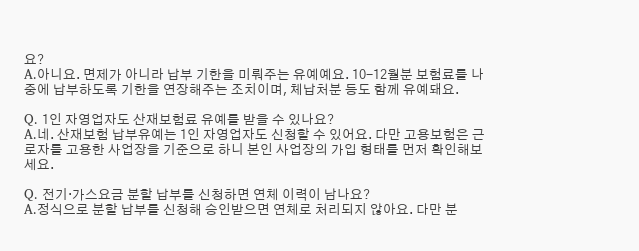요?
A.아니요. 면제가 아니라 납부 기한을 미뤄주는 유예예요. 10-12월분 보험료를 나중에 납부하도록 기한을 연장해주는 조치이며, 체납처분 등도 함께 유예돼요.

Q. 1인 자영업자도 산재보험료 유예를 받을 수 있나요?
A.네. 산재보험 납부유예는 1인 자영업자도 신청할 수 있어요. 다만 고용보험은 근로자를 고용한 사업장을 기준으로 하니 본인 사업장의 가입 형태를 먼저 확인해보세요.

Q. 전기·가스요금 분할 납부를 신청하면 연체 이력이 남나요?
A.정식으로 분할 납부를 신청해 승인받으면 연체로 처리되지 않아요. 다만 분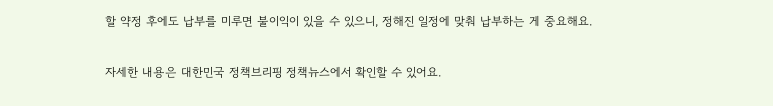할 약정 후에도 납부를 미루면 불이익이 있을 수 있으니, 정해진 일정에 맞춰 납부하는 게 중요해요.

자세한 내용은 대한민국 정책브리핑 정책뉴스에서 확인할 수 있어요.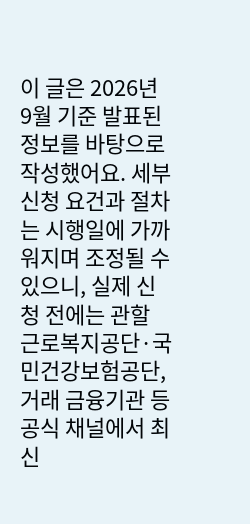이 글은 2026년 9월 기준 발표된 정보를 바탕으로 작성했어요. 세부 신청 요건과 절차는 시행일에 가까워지며 조정될 수 있으니, 실제 신청 전에는 관할 근로복지공단·국민건강보험공단, 거래 금융기관 등 공식 채널에서 최신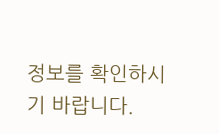정보를 확인하시기 바랍니다.